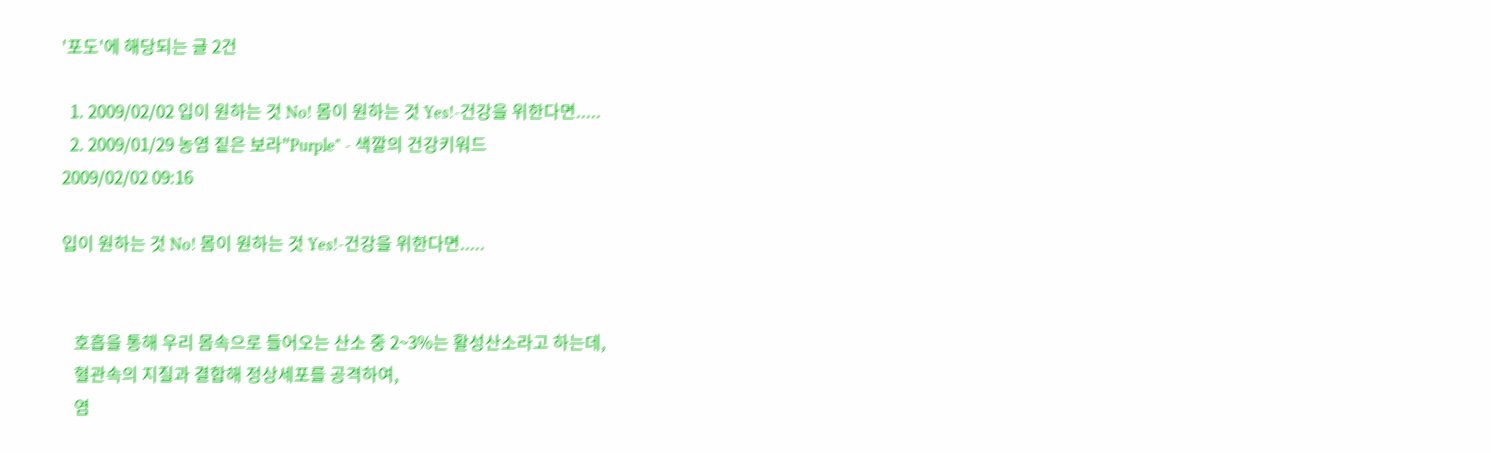'포도'에 해당되는 글 2건

  1. 2009/02/02 입이 원하는 것 No! 몸이 원하는 것 Yes!-건강을 위한다면.....
  2. 2009/01/29 농염 짙은 보라"Purple" - 색깔의 건강키워드
2009/02/02 09:16

입이 원하는 것 No! 몸이 원하는 것 Yes!-건강을 위한다면.....


   호흡을 통해 우리 몸속으로 들어오는 산소 중 2~3%는 활성산소라고 하는데,
   혈관속의 지질과 결합해 정상세포를 공격하여,
   염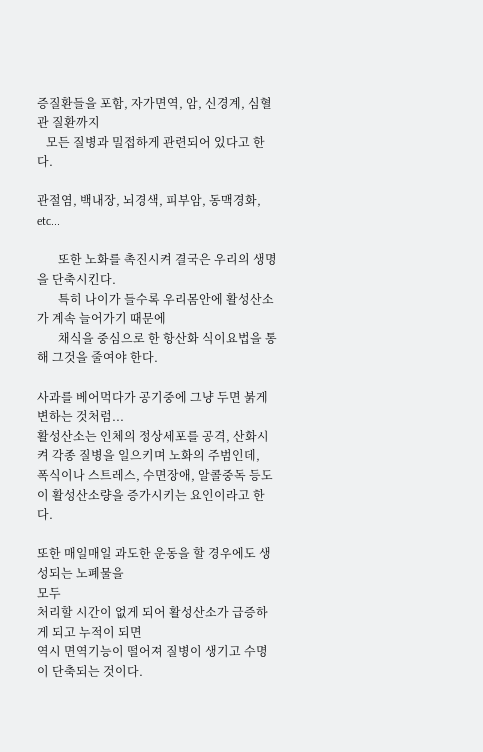증질환들을 포함, 자가면역, 암, 신경계, 심혈관 질환까지
   모든 질병과 밀접하게 관련되어 있다고 한다.

관절염, 백내장, 뇌경색, 피부암, 동맥경화, etc...

       또한 노화를 촉진시켜 결국은 우리의 생명을 단축시킨다.
       특히 나이가 들수록 우리몸안에 활성산소가 계속 늘어가기 때문에
       채식을 중심으로 한 항산화 식이요법을 통해 그것을 줄여야 한다.

사과를 베어먹다가 공기중에 그냥 두면 붉게 변하는 것처럼...
활성산소는 인체의 정상세포를 공격, 산화시켜 각종 질병을 일으키며 노화의 주범인데,
폭식이나 스트레스, 수면장애, 알콜중독 등도 이 활성산소량을 증가시키는 요인이라고 한다.

또한 매일매일 과도한 운동을 할 경우에도 생성되는 노폐물을
모두
처리할 시간이 없게 되어 활성산소가 급증하게 되고 누적이 되면
역시 면역기능이 떨어져 질병이 생기고 수명이 단축되는 것이다.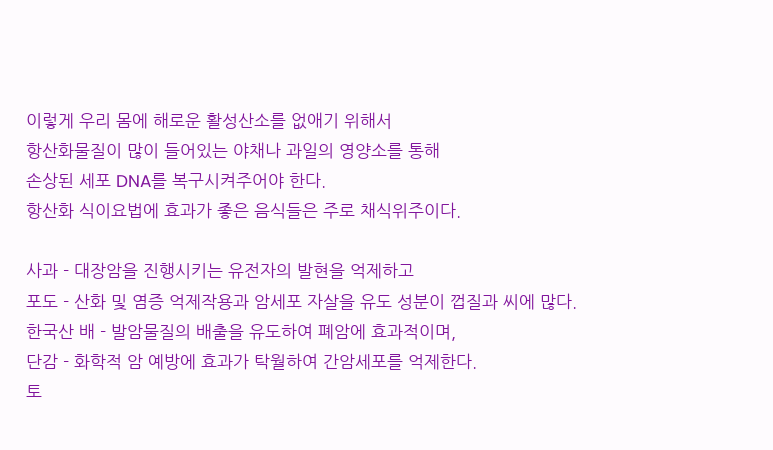이렇게 우리 몸에 해로운 활성산소를 없애기 위해서
항산화물질이 많이 들어있는 야채나 과일의 영양소를 통해
손상된 세포 DNA를 복구시켜주어야 한다.
항산화 식이요법에 효과가 좋은 음식들은 주로 채식위주이다.

사과 - 대장암을 진행시키는 유전자의 발현을 억제하고
포도 - 산화 및 염증 억제작용과 암세포 자살을 유도 성분이 껍질과 씨에 많다.
한국산 배 - 발암물질의 배출을 유도하여 폐암에 효과적이며,
단감 - 화학적 암 예방에 효과가 탁월하여 간암세포를 억제한다.
토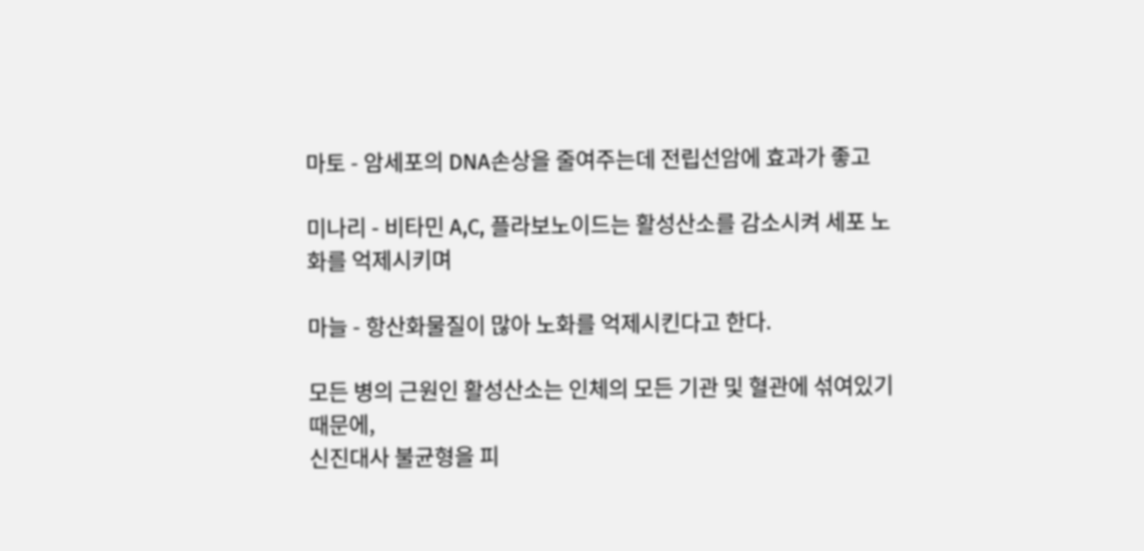마토 - 암세포의 DNA손상을 줄여주는데 전립선암에 효과가 좋고

미나리 - 비타민 A,C, 플라보노이드는 활성산소를 감소시켜 세포 노화를 억제시키며

마늘 - 항산화물질이 많아 노화를 억제시킨다고 한다.

모든 병의 근원인 활성산소는 인체의 모든 기관 및 혈관에 섞여있기 때문에,
신진대사 불균형을 피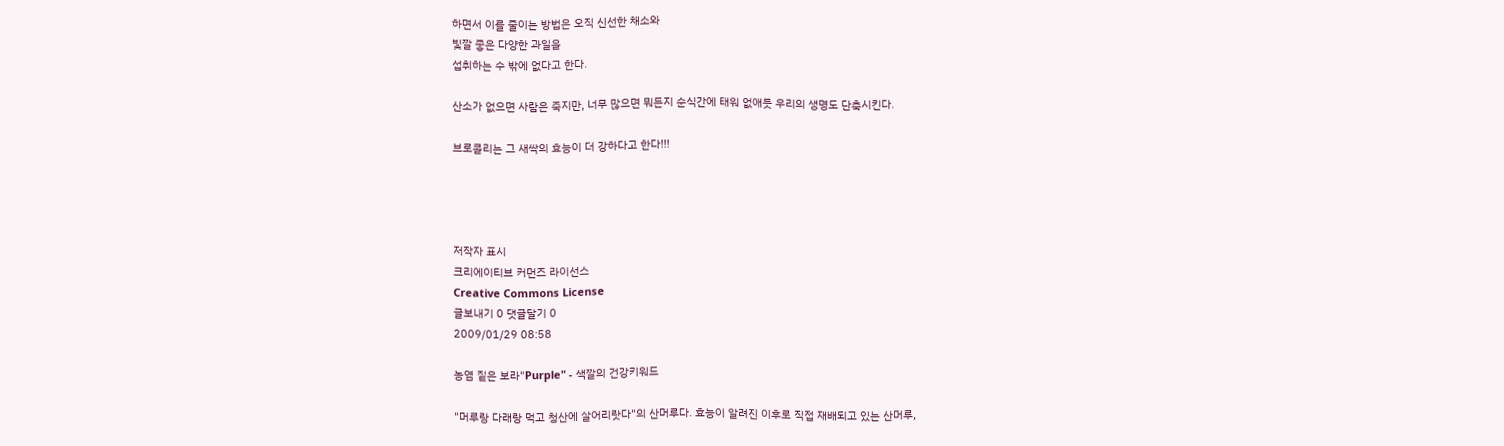하면서 이를 줄이는 방법은 오직 신선한 채소와
빛깔 좋은 다양한 과일을
섭취하는 수 밖에 없다고 한다.

산소가 없으면 사람은 죽지만, 너무 많으면 뭐든지 순식간에 태워 없애듯 우리의 생명도 단축시킨다.

브로콜리는 그 새싹의 효능이 더 강하다고 한다!!!




저작자 표시
크리에이티브 커먼즈 라이선스
Creative Commons License
글보내기 0 댓글달기 0
2009/01/29 08:58

농염 짙은 보라"Purple" - 색깔의 건강키워드

"머루랑 다래랑 먹고 청산에 살어리랏다"의 산머루다. 효능이 알려진 이후로 직접 재배되고 있는 산머루,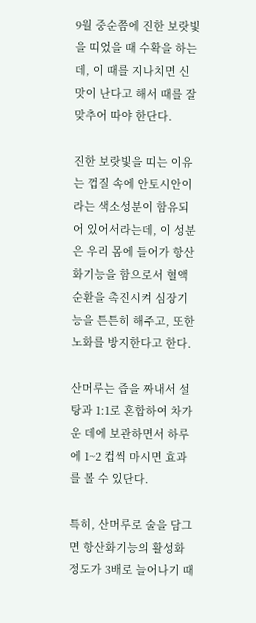9월 중순쯤에 진한 보랏빛을 띠었을 때 수확을 하는데, 이 때를 지나치면 신맛이 난다고 해서 때를 잘 맞추어 따야 한단다.

진한 보랏빛을 띠는 이유는 껍질 속에 안토시안이라는 색소성분이 함유되어 있어서라는데, 이 성분은 우리 몸에 들어가 항산화기능을 함으로서 혈액순환을 촉진시켜 심장기능을 튼튼히 해주고, 또한 노화를 방지한다고 한다.

산머루는 즙을 짜내서 설탕과 1:1로 혼합하여 차가운 데에 보관하면서 하루에 1~2 컵씩 마시면 효과를 볼 수 있단다.

특히, 산머루로 술을 담그면 항산화기능의 활성화 정도가 3배로 늘어나기 때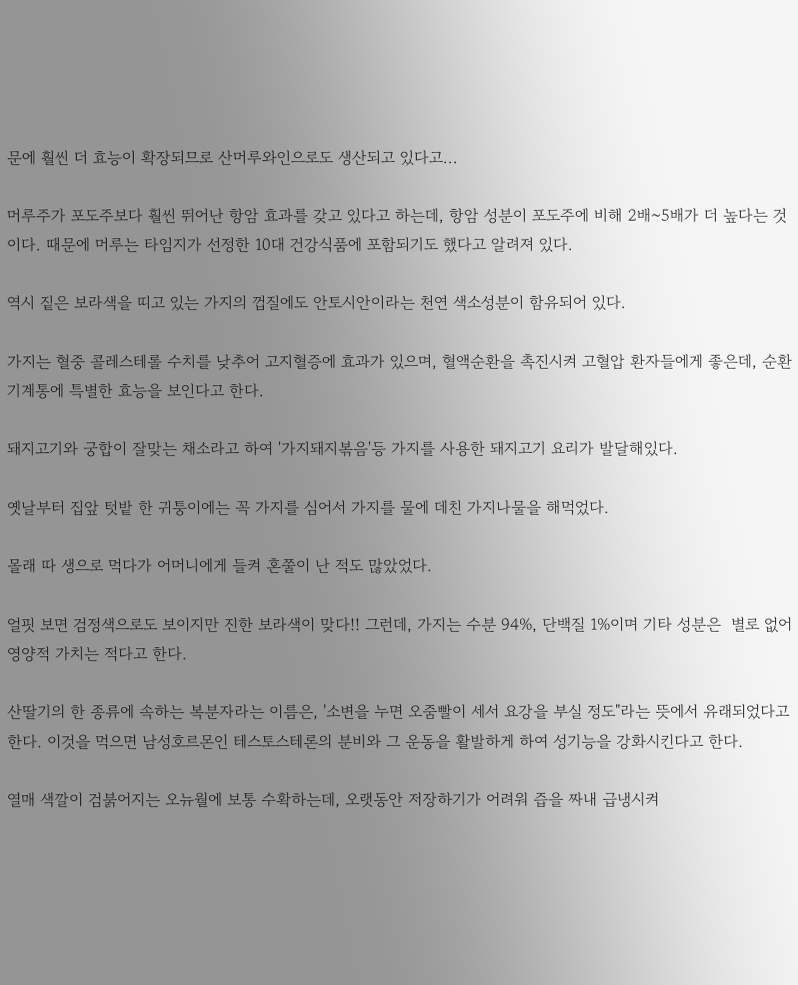문에 훨씬 더 효능이 확장되므로 산머루와인으로도 생산되고 있다고...

머루주가 포도주보다 훨씬 뛰어난 항암 효과를 갖고 있다고 하는데, 항암 성분이 포도주에 비해 2배~5배가 더 높다는 것이다. 때문에 머루는 타임지가 선정한 10대 건강식품에 포함되기도 했다고 알려져 있다.

역시 짙은 보라색을 띠고 있는 가지의 껍질에도 안토시안이라는 천연 색소성분이 함유되어 있다.

가지는 혈중 콜레스테롤 수치를 낮추어 고지혈증에 효과가 있으며, 혈액순환을 촉진시켜 고혈압 환자들에게 좋은데, 순환기계통에 특별한 효능을 보인다고 한다.

돼지고기와 궁합이 잘맞는 채소라고 하여 '가지돼지볶음'등 가지를 사용한 돼지고기 요리가 발달해있다.

옛날부터 집앞 텃밭 한 귀퉁이에는 꼭 가지를 심어서 가지를 물에 데친 가지나물을 해먹었다.

몰래 따 생으로 먹다가 어머니에게 들켜 혼쭐이 난 적도 많았었다.

얼핏 보면 검정색으로도 보이지만 진한 보라색이 맞다!! 그런데, 가지는 수분 94%, 단백질 1%이며 기타 성분은  별로 없어 영양적 가치는 적다고 한다.

산딸기의 한 종류에 속하는 복분자라는 이름은, '소변을 누면 오줌빨이 세서 요강을 부실 정도"라는 뜻에서 유래되었다고 한다. 이것을 먹으면 남성호르몬인 테스토스테론의 분비와 그 운동을 활발하게 하여 성기능을 강화시킨다고 한다.

열매 색깔이 검붉어지는 오뉴월에 보통 수확하는데, 오랫동안 저장하기가 어려워 즙을 짜내 급냉시켜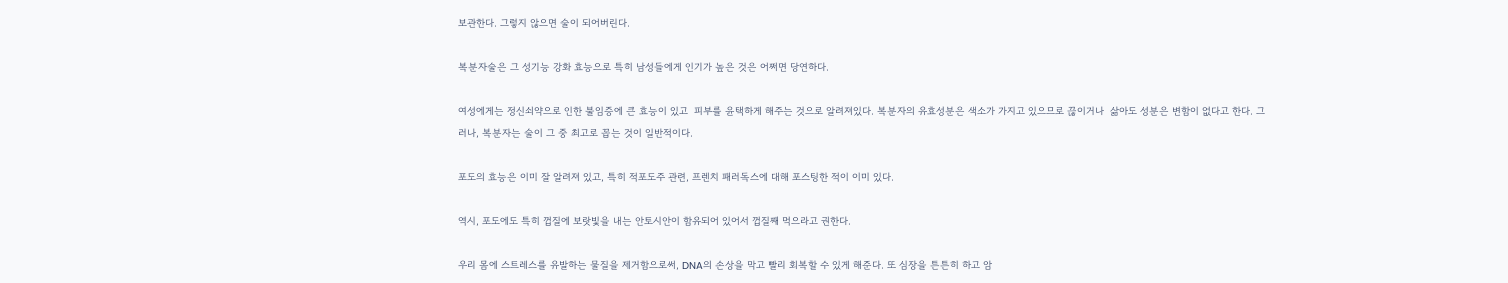보관한다. 그렇지 않으면 술이 되어버린다.

복분자술은 그 성기능 강화 효능으로 특히 남성들에게 인기가 높은 것은 어쩌면 당연하다.

여성에게는 정신쇠약으로 인한 불임증에 큰 효능이 있고  피부를 윤택하게 해주는 것으로 알려져있다. 복분자의 유효성분은 색소가 가지고 있으므로 끊이거나  삶아도 성분은 변함이 없다고 한다. 그러나, 복분자는 술이 그 중 최고로 꼽는 것이 일반적이다.

포도의 효능은 이미 잘 알려져 있고, 특히 적포도주 관련, 프렌치 패러독스에 대해 포스팅한 적이 이미 있다.

역시, 포도에도 특히 껍질에 보랏빛을 내는 안토시안이 함유되어 있어서 껍질째 먹으라고 권한다.

우리 몸에 스트레스를 유발하는 물질을 제거함으로써, DNA의 손상을 막고 빨리 회복할 수 있게 해준다. 또 심장을 튼튼히 하고 암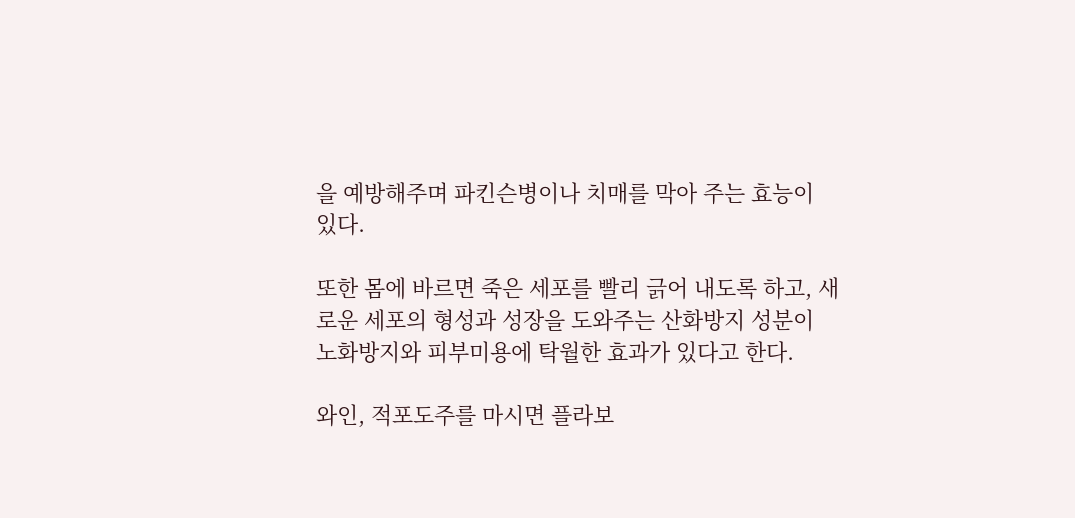을 예방해주며 파킨슨병이나 치매를 막아 주는 효능이 있다.

또한 몸에 바르면 죽은 세포를 빨리 긁어 내도록 하고, 새로운 세포의 형성과 성장을 도와주는 산화방지 성분이 노화방지와 피부미용에 탁월한 효과가 있다고 한다.

와인, 적포도주를 마시면 플라보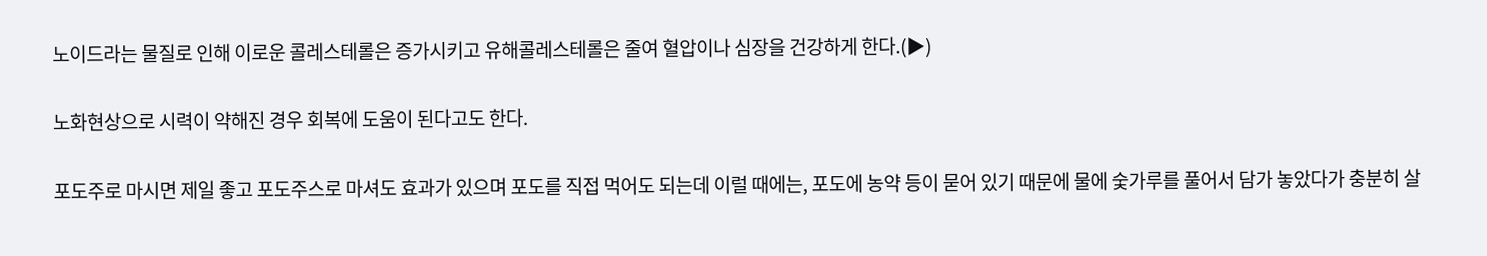노이드라는 물질로 인해 이로운 콜레스테롤은 증가시키고 유해콜레스테롤은 줄여 혈압이나 심장을 건강하게 한다.(▶)

노화현상으로 시력이 약해진 경우 회복에 도움이 된다고도 한다.

포도주로 마시면 제일 좋고 포도주스로 마셔도 효과가 있으며 포도를 직접 먹어도 되는데 이럴 때에는, 포도에 농약 등이 묻어 있기 때문에 물에 숯가루를 풀어서 담가 놓았다가 충분히 살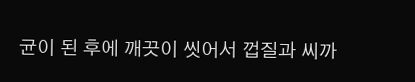균이 된 후에 깨끗이 씻어서 껍질과 씨까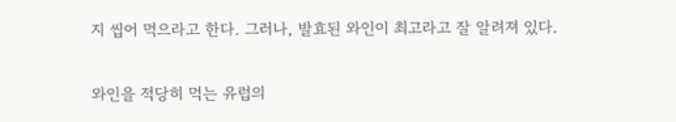지 씹어 먹으라고 한다. 그러나, 발효된 와인이 최고라고 잘 알려져 있다.

와인을 적당히 먹는 유럽의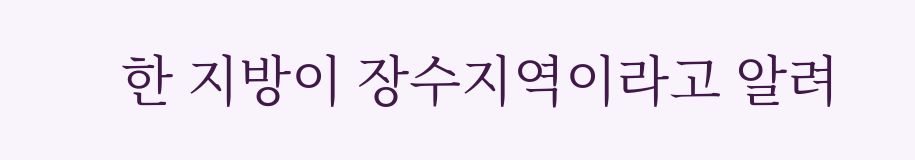한 지방이 장수지역이라고 알려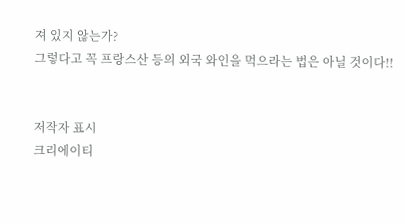져 있지 않는가?
그렇다고 꼭 프랑스산 등의 외국 와인을 먹으라는 법은 아닐 것이다!!


저작자 표시
크리에이티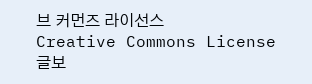브 커먼즈 라이선스
Creative Commons License
글보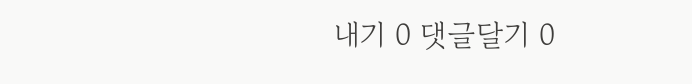내기 0 댓글달기 0